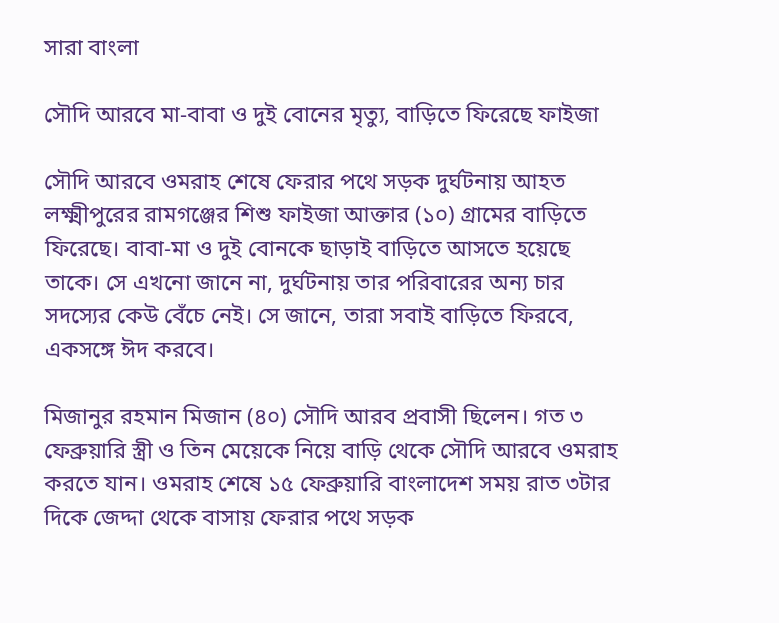সারা বাংলা

সৌদি আরবে মা-বাবা ও দুই বোনের ‍মৃত্যু, বাড়িতে ফিরেছে ফাইজা

সৌদি আরবে ওমরাহ শেষে ফেরার পথে সড়ক দুর্ঘটনায় আহত লক্ষ্মীপুরের রামগঞ্জের শিশু ফাইজা আক্তার (১০) গ্রামের বাড়িতে ফিরেছে। বাবা-মা ও দুই বোনকে ছাড়াই বাড়িতে আসতে হয়েছে তাকে। সে এখনো জানে না, দুর্ঘটনায় তার পরিবারের অন্য চার সদস্যের কেউ বেঁচে নেই। সে জানে, তারা সবাই বাড়িতে ফিরবে, একসঙ্গে ঈদ করবে।

মিজানুর রহমান মিজান (৪০) সৌদি আরব প্রবাসী ছিলেন। গত ৩ ফেব্রুয়ারি স্ত্রী ও তিন মেয়েকে নিয়ে বাড়ি থেকে সৌদি আরবে ওমরাহ করতে যান। ওমরাহ শেষে ১৫ ফেব্রুয়ারি বাংলাদেশ সময় রাত ৩টার দিকে জেদ্দা থেকে বাসায় ফেরার পথে সড়ক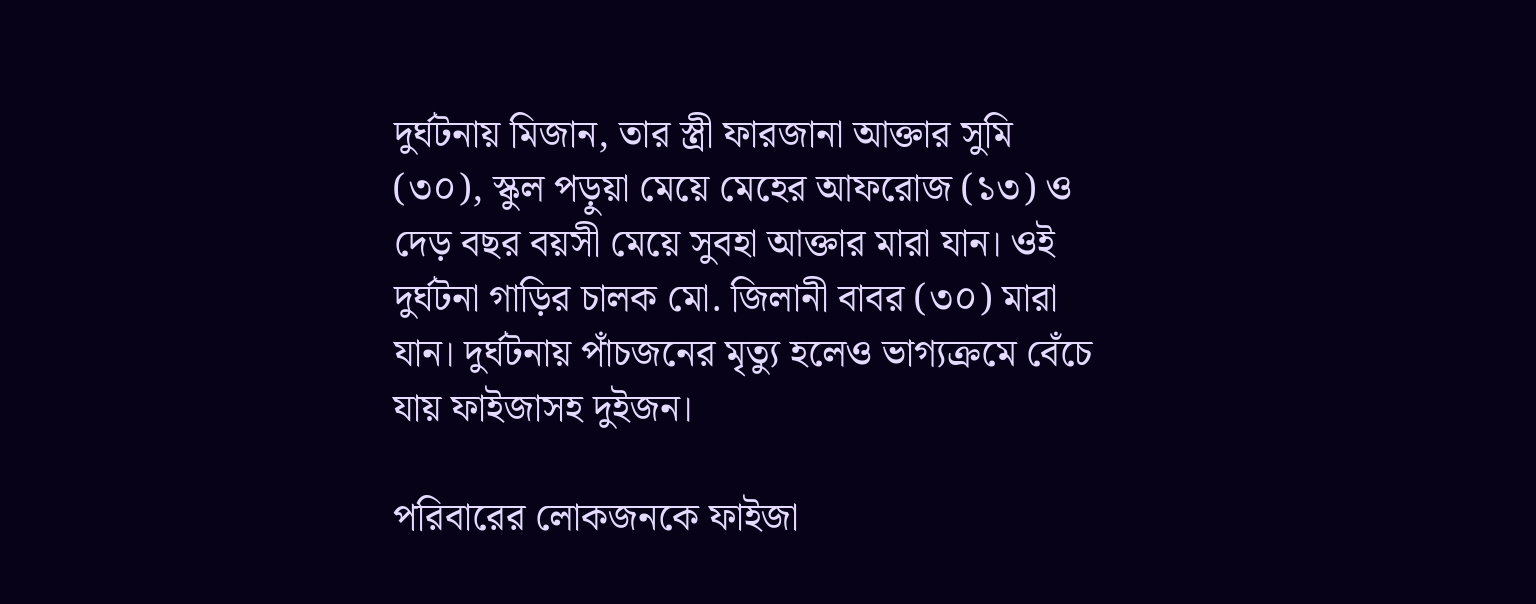দুর্ঘটনায় মিজান, তার স্ত্রী ফারজানা আক্তার সুমি (৩০), স্কুল পড়ুয়া মেয়ে মেহের আফরোজ (১৩) ও দেড় বছর বয়সী মেয়ে সুবহা আক্তার মারা যান। ওই দুর্ঘটনা গাড়ির চালক মো. জিলানী বাবর (৩০) মারা যান। দুর্ঘটনায় পাঁচজনের মৃত্যু হলেও ভাগ্যক্রমে বেঁচে যায় ফাইজাসহ দুইজন।

পরিবারের লোকজনকে ফাইজা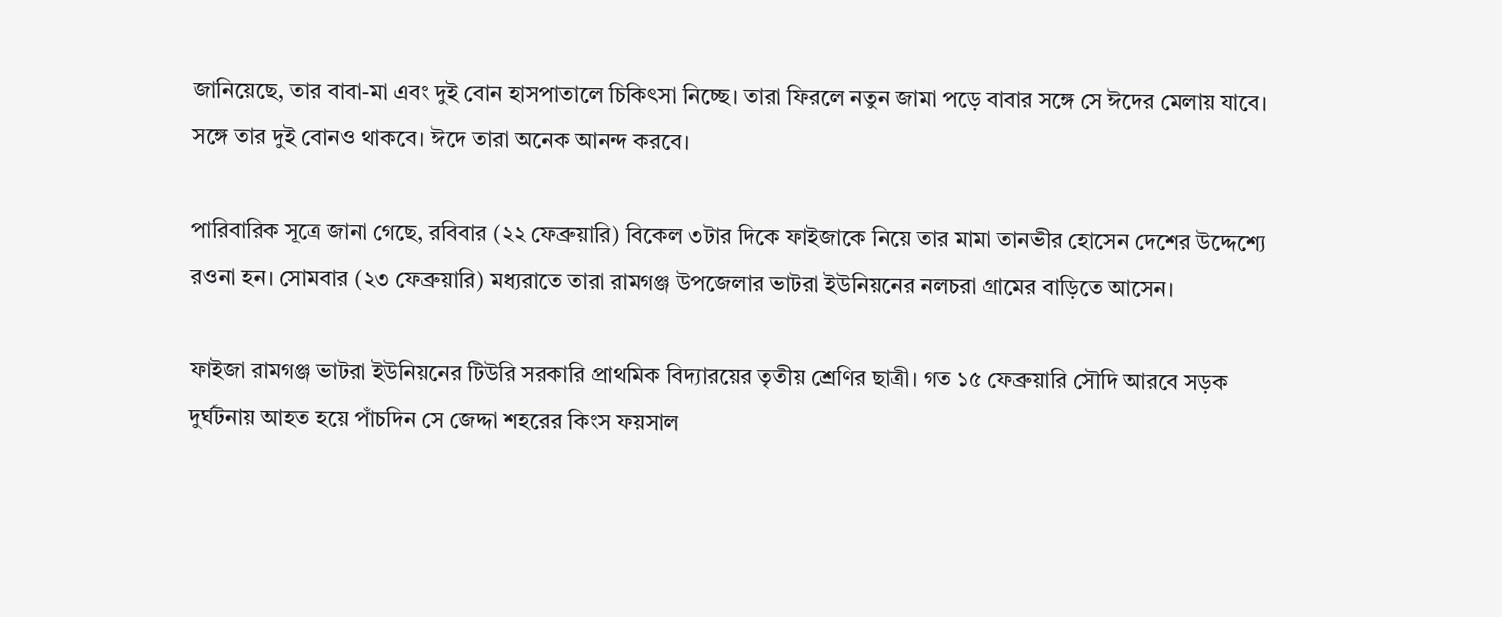জানিয়েছে, তার বাবা-মা এবং দুই বোন হাসপাতালে চিকিৎসা নিচ্ছে। তারা ফিরলে নতুন জামা পড়ে বাবার সঙ্গে সে ঈদের মেলায় যাবে। সঙ্গে তার দুই বোনও থাকবে। ঈদে তারা অনেক আনন্দ করবে।

পারিবারিক সূত্রে জানা গেছে, রবিবার (২২ ফেব্রুয়ারি) বিকেল ৩টার দিকে ফাইজাকে নিয়ে তার মামা তানভীর হোসেন দেশের উদ্দেশ্যে রওনা হন। সোমবার (২৩ ফেব্রুয়ারি) মধ্যরাতে তারা রামগঞ্জ উপজেলার ভাটরা ইউনিয়নের নলচরা গ্রামের বাড়িতে আসেন।

ফাইজা রামগঞ্জ ভাটরা ইউনিয়নের টিউরি সরকারি প্রাথমিক বিদ্যারয়ের তৃতীয় শ্রেণির ছাত্রী। গত ১৫ ফেব্রুয়ারি সৌদি আরবে সড়ক দুর্ঘটনায় আহত হয়ে পাঁচদিন সে জেদ্দা শহরের কিংস ফয়সাল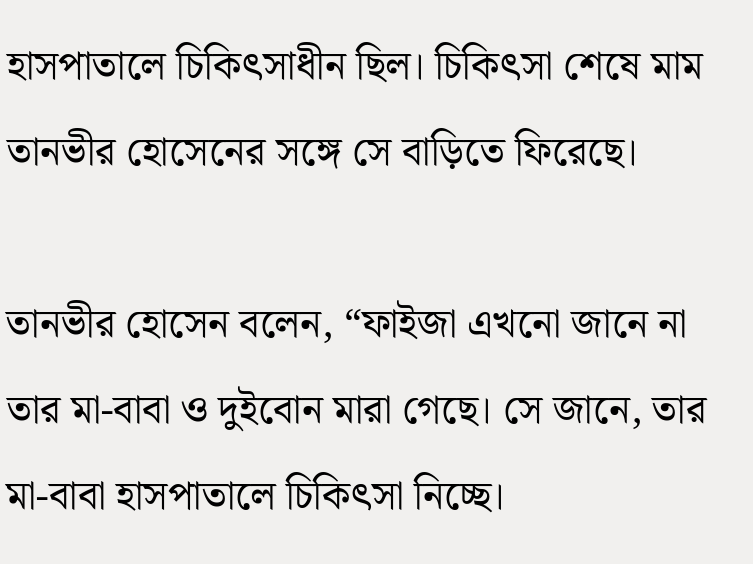হাসপাতালে চিকিৎসাধীন ছিল। চিকিৎসা শেষে মাম তানভীর হোসেনের সঙ্গে সে বাড়িতে ফিরেছে।

তানভীর হোসেন বলেন, “ফাইজা এখনো জানে না তার মা-বাবা ও দুইবোন মারা গেছে। সে জানে, তার মা-বাবা হাসপাতালে চিকিৎসা নিচ্ছে।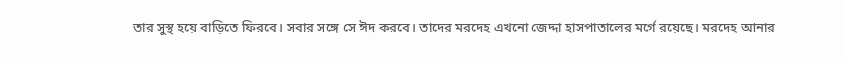তার সুস্থ হয়ে বাড়িতে ফিরবে। সবার সঙ্গে সে ঈদ করবে। তাদের মরদেহ এখনো জেদ্দা হাসপাতালের মর্গে রয়েছে। মরদেহ আনার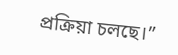প্রক্রিয়া চলছে।”